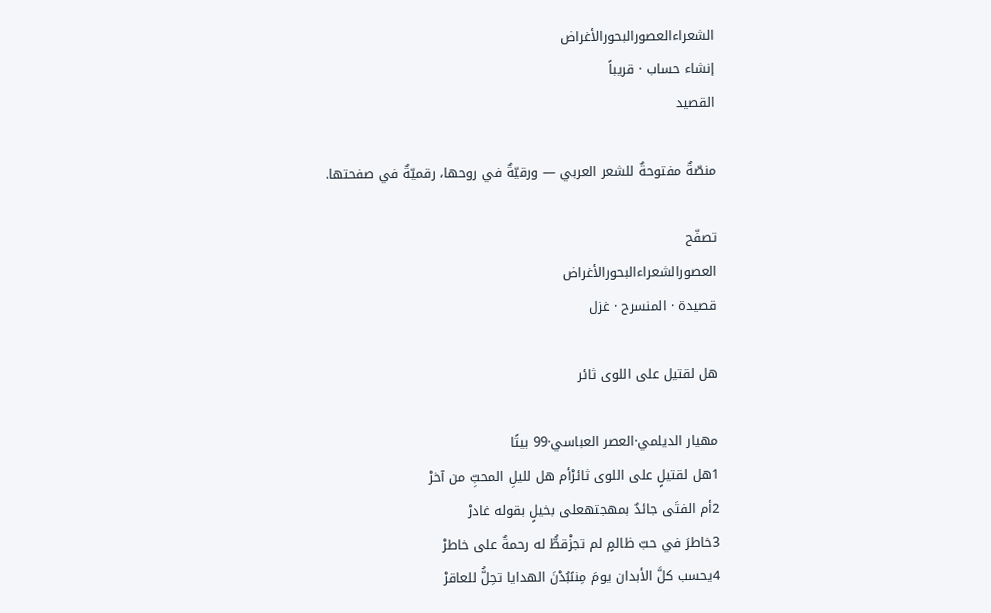الشعراءالعصورالبحورالأغراض
إنشاء حساب · قريباً
القصيد

منصّةٌ مفتوحةٌ للشعر العربي — ورقيّةٌ في روحها، رقميّةٌ في صفحتها.

تصفّح
العصورالشعراءالبحورالأغراض
قصيدة · المنسرح · غزل

هل لقتيل على اللوى ثائر

مهيار الديلمي·العصر العباسي·99 بيتًا
1هل لقتيلٍ على اللوى ثائرْأم هل لليلِ المحبِّ من آخرْ
2أم الفتَى جائدٌ بمهجتهعلى بخيلٍ بقوله غادرْ
3خاطرَ في حبّ ظالمٍ لم تجزْقطُّ له رحمةٌ على خاطرْ
4يحسب كلَّ الأبدان يومَ مِنىًبُدْنَ الهدايا تحِلُّ للعاقرْ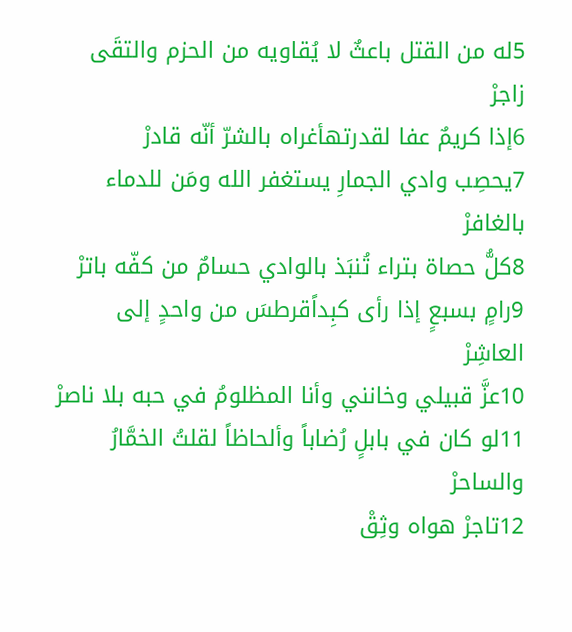5له من القتل باعثٌ لا يُقاويه من الحزم والتقَى زاجرْ
6إذا كريمٌ عفا لقدرتهأغراه بالشرّ أنّه قادرْ
7يحصِب وادي الجمارِ يستغفر الله ومَن للدماء بالغافرْ
8كلُّ حصاة بتراء تُنبَذ بالوادي حسامٌ من كفّه باترْ
9رامٍ بسبعٍ إذا رأى كبِداًقرطسَ من واحدٍ إلى العاشِرْ
10عزَّ قبيلي وخانني وأنا المظلومُ في حبه بلا ناصرْ
11لو كان في بابلٍ رُضاباً وألحاظاً لقلتُ الخمَّارُ والساحرْ
12تاجرْ هواه وثِقْ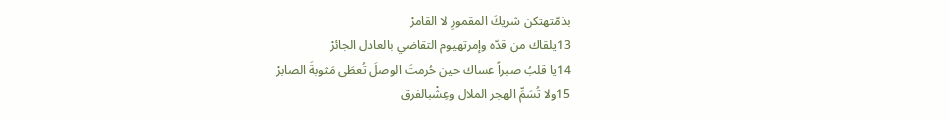بذمّتهتكن شريكَ المقمورِ لا القامرْ
13يلقاك من قدّه وإمرتهيوم التقاضي بالعادل الجائرْ
14يا قلبُ صبراً عساك حين حُرمتَ الوصلَ تُعطَى مَثوبةَ الصابرْ
15ولا تُسَمِّ الهجر الملال وعِشْبالفرق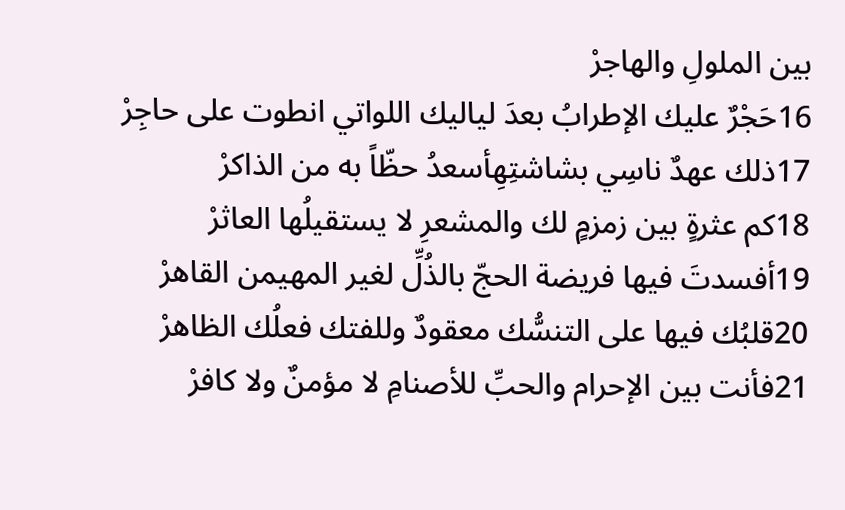بين الملولِ والهاجرْ
16حَجْرٌ عليك الإطرابُ بعدَ لياليك اللواتي انطوت على حاجِرْ
17ذلك عهدٌ ناسِي بشاشتِهِأسعدُ حظّاً به من الذاكرْ
18كم عثرةٍ بين زمزمٍ لك والمشعرِ لا يستقيلُها العاثرْ
19أفسدتَ فيها فريضة الحجّ بالذُلِّ لغير المهيمن القاهرْ
20قلبُك فيها على التنسُّك معقودٌ وللفتك فعلُك الظاهرْ
21فأنت بين الإحرام والحبِّ للأصنامِ لا مؤمنٌ ولا كافرْ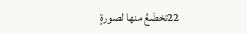22تخضَعُ منها لصورةٍ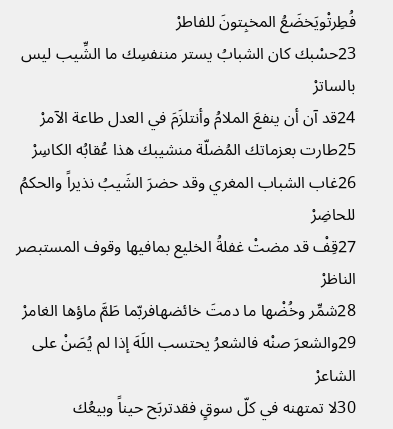فُطِرتْويَخضَعُ المخبِتونَ للفاطرْ
23حسْبك كان الشبابُ يستر مننفسِك ما الشِّيب ليس بالساترْ
24قد آن أن ينفعَ الملامُ وأنتلزَمَ في العدل طاعة الآمرْ
25طارت بعزماتك المُضلّة منشيبك هذا عُقابُه الكاسِرْ
26غاب الشباب المغري وقد حضرَ الشَيبُ نذيراً والحكمُ للحاضِرْ
27قِفْ قد مضتْ غفلةُ الخليع بمافيها وقوف المستبصر الناظرْ
28شمِّر وخُضْها ما دمتَ خائضهافربّما طَمَّ ماؤها الغامرْ
29والشعرَ صنْه فالشعرُ يحتسب اللَهَ إذا لم يُصَنْ على الشاعرْ
30لا تمتهنه في كلّ سوقٍ فقدتربَح حيناً وبيعُك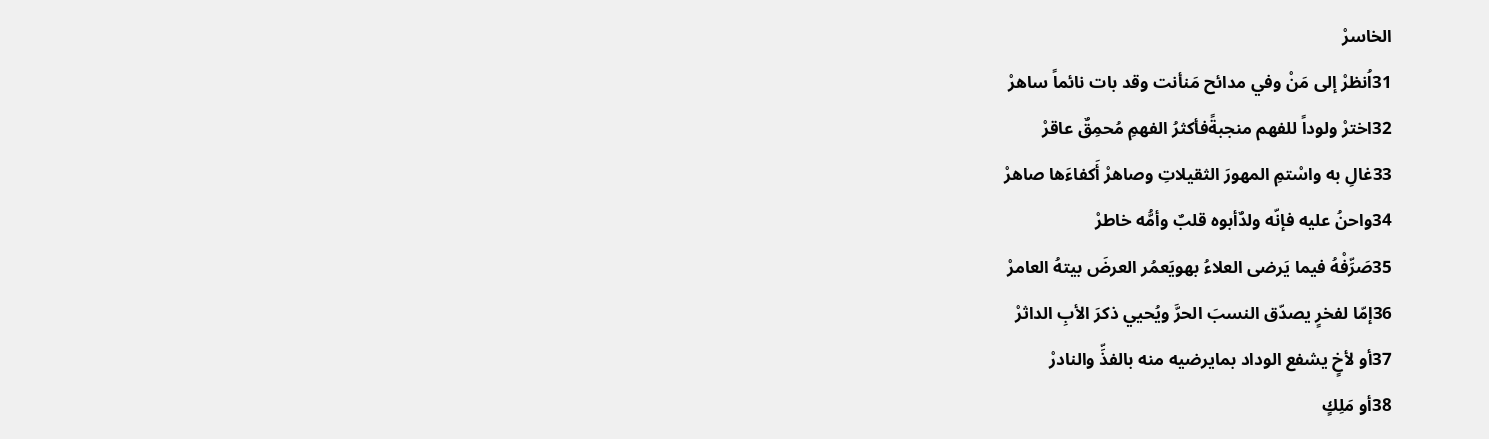الخاسرْ
31اُنظرْ إلى مَنْ وفي مدائح مَنأنت وقد بات نائماً ساهرْ
32اخترْ ولوداً للفهم منجبةًفأكثرُ الفهمِ مُحمِقٌ عاقرْ
33غالِ به واسْتمِ المهورَ الثقيلاتِ وصاهرْ أَكفاءَها صاهرْ
34واحنُ عليه فإنّه ولدٌأبوه قلبٌ وأمُّه خاطرْ
35صَرِّفْهُ فيما يَرضى العلاءُ بهويَعمُر العرضَ بيتهُ العامرْ
36إمّا لفخرٍ يصدّق النسبَ الحرَّ ويُحيي ذكرَ الأبِ الداثرْ
37أو لأخٍ يشفع الوداد بمايرضيه منه بالفذِّ والنادرْ
38أو مَلِكٍ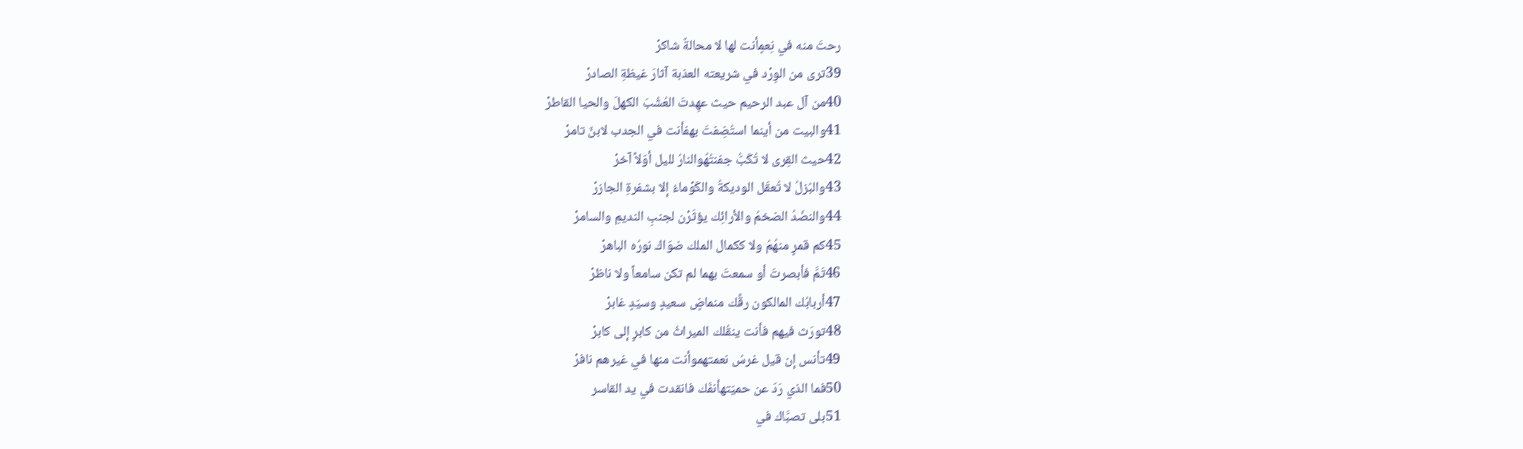رحتَ منه في نِعمٍأنت لها لا محالةٌ شاكرْ
39ترى من الوِرْد في شريعته العذبة آثارَ غيظةِ الصادرْ
40من آل عبد الرحيم حيث عهِدتَ العُشُبَ الكهلَ والحيا القاطرْ
41والبيت من أينما استُضِفتَ بهفأنت في الجدب لابنٌ تامرْ
42حيث القِرى لا تُكَبُّ جفنتُهُوالنارُ لليل أوّلاً آخرْ
43والبُزلُ لا تُعقَل الوديكةُ والكَوْماءُ إلا بشفرةِ الجازرْ
44والنضَدُ الضخمُ والأرائِك يؤثَرْن لجنبِ النديمِ والسامرْ
45كم قمرٍ منهُمُ ولا ككمال الملك ضوّاك نورُه الباهرْ
46تَمَّ فأبصرتَ أو سمعتَ بهما لم تكن سامعاً ولا ناظرْ
47أربابُك المالكون رقَّك منماضٍ سعيدٍ وسيّدٍ غابرْ
48تورَث فيهم فأنت ينقُلك الميراثُ من كابرٍ إلى كابرْ
49تأنس إن قيل غرسُ نعمتهموأنت منها في غيرهم نافرْ
50فما الذي رَدّ عن حميّتهأنفَك فانقدت في يد القاسر
51بلى تصبَّاك في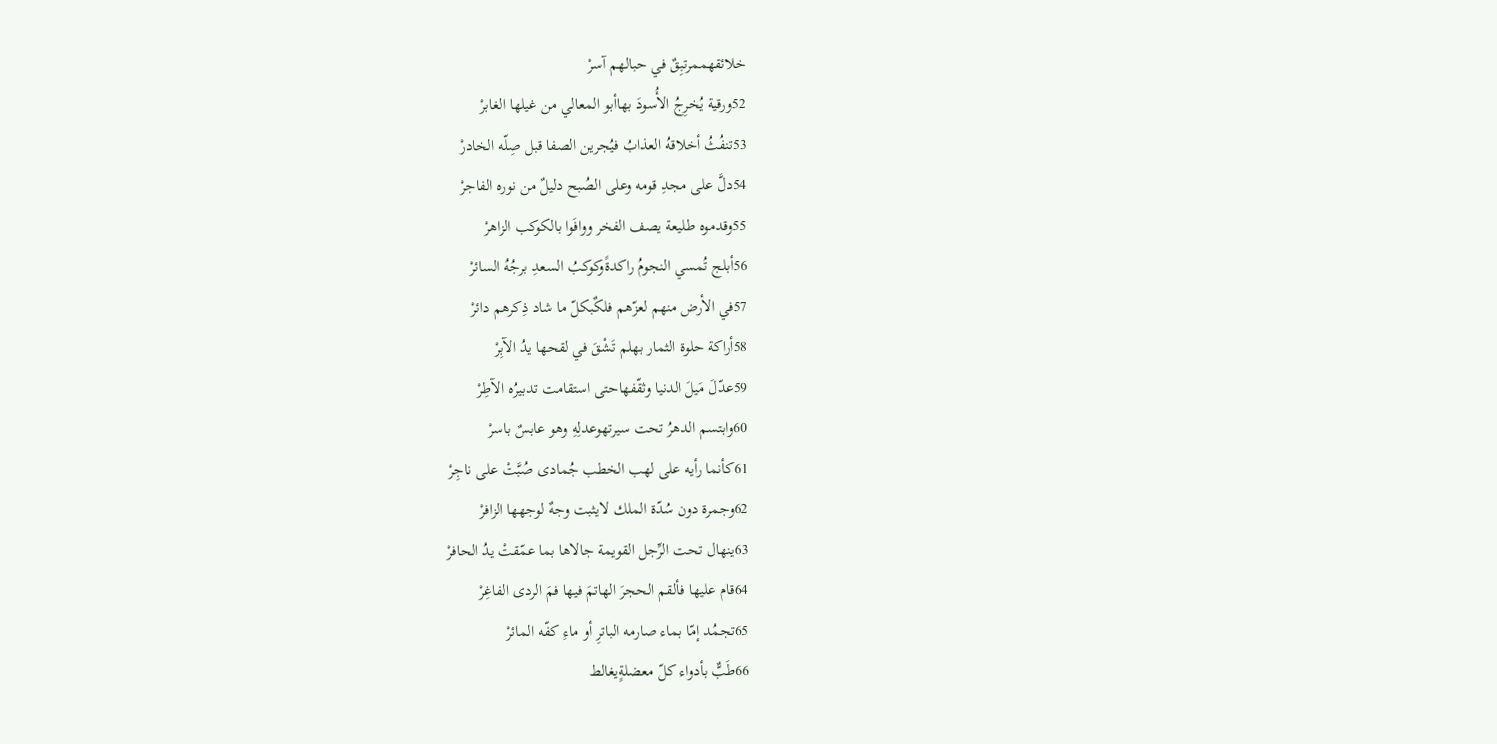خلائقهممرتبِقٌ في حبالهم آسرْ
52ورقية يُخرِجُ الأُسودَ بهاأبو المعالي من غيلها الغابرْ
53تنفُثُ أخلاقهُ العذابُ فيُجرين الصفا قبل صِلّه الخادرْ
54دلَّ على مجدِ قومه وعلى الصُبح دليلٌ من نوره الفاجرْ
55وقدموه طليعة يصف الفخر ووافَوا بالكوكب الزاهرْ
56أبلج تُمسي النجومُ راكدةًوكوكبُ السعدِ برجُهُ السائرْ
57في الأرض منهم لعزّهم فلكٌبكلّ ما شاد ذِكرهم دائرْ
58أراكة حلوة الثمار بهلم تَشْقَ في لقحها يدُ الآبِرْ
59عدّلَ مَيلَ الدنيا وثقّفهاحتى استقامت تدبيرُه الآطِرْ
60وابتسم الدهرُ تحت سيرتهوعدلِهِ وهو عابسٌ باسرْ
61كأنما رأيه على لهب الخطب جُمادى صُبَّتْ على ناجِرْ
62وجمرة دون سُدّة الملك لايثبت وجهٌ لوجهها الزافرْ
63ينهال تحت الرِّجل القويمة جالاها بما عمّقتْ يدُ الحافرْ
64قام عليها فألقم الحجرَ الهاتمَ فيها فمَ الردى الفاغِرْ
65تجمُد إمّا بماء صارمه الباترِ أو ماءِ كفّه المائرْ
66طَبٌّ بأدواء كلّ معضلةٍيغالط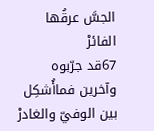الجسَّ عرقُها الفائرْ
67قد جرّبوه وآخرين فماأُشكِل بين الوفيّ والغادرْ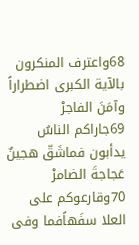68واعترف المنكرون بالآية الكبرى اضطراراً وآمَنَ الفاجرْ
69جاراكم الناسُ يدأبون فماشَقّ هجينٌ عَجاجةَ الضامرْ
70وقارعوكم على العلا سفَهاًفما وفى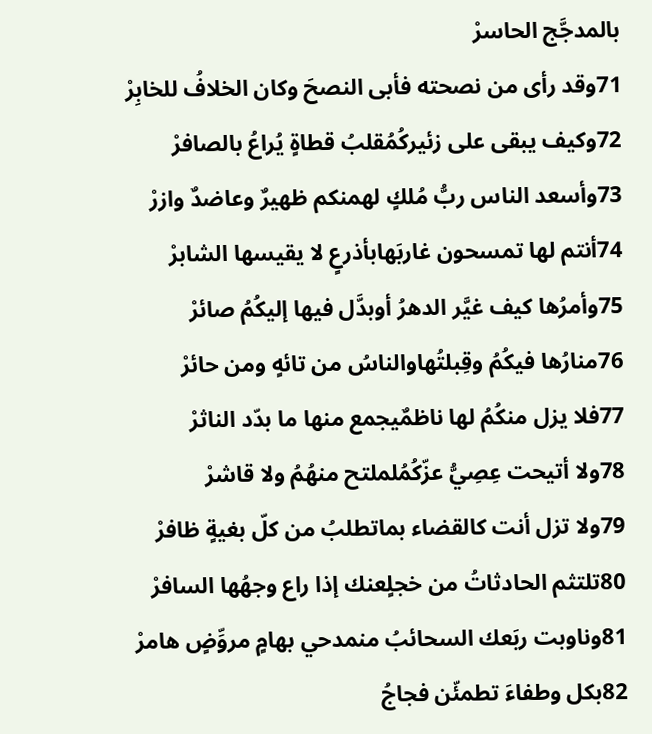بالمدجَّج الحاسرْ
71وقد رأى من نصحته فأبى النصحَ وكان الخلافُ للخابِرْ
72وكيف يبقى على زئيركُمُقلبُ قطاةٍ يُراعُ بالصافرْ
73وأسعد الناس ربُّ مُلكٍ لهمنكم ظهيرٌ وعاضدٌ وازرْ
74أنتم لها تمسحون غاربَهابأذرعٍ لا يقيسها الشابرْ
75وأمرُها كيف غيَّر الدهرُ أوبدَّل فيها إليكُمُ صائرْ
76منارُها فيكُمُ وقِبلتُهاوالناسُ من تائهٍ ومن حائرْ
77فلا يزل منكُمُ لها ناظمٌيجمع منها ما بدّد الناثرْ
78ولا أتيحت عِصِيُّ عزّكُمُلملتح منهُمُ ولا قاشرْ
79ولا تزل أنت كالقضاء بماتطلبُ من كلّ بغيةٍ ظافرْ
80تلتثم الحادثاتُ من خجلٍعنك إذا راع وجهُها السافرْ
81وناوبت ربَعك السحائبُ منمدحي بهامٍ مروِّضٍ هامرْ
82بكل وطفاءَ تطمئّن فجاجُ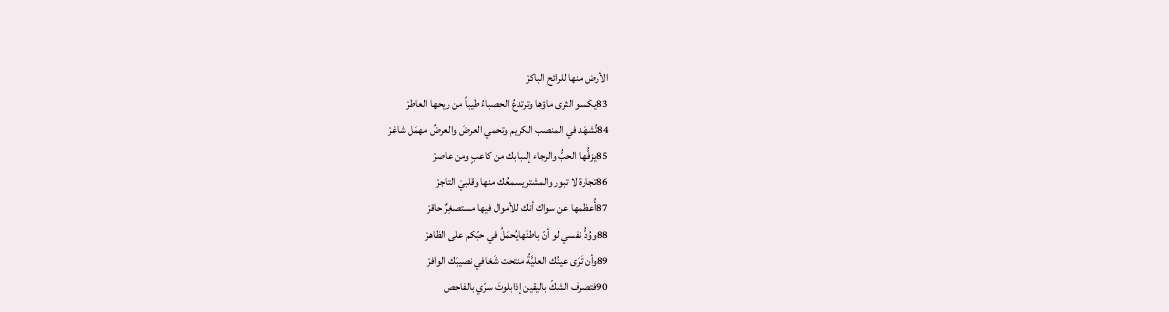الأرض منها للرائح الباكرْ
83يكسو الثرى ماؤها وترتدعُ الحصباءُ طيباً من ريحها العاطرْ
84تُشهَد في المنصب الكريم وتحمي العرضَ والعرضُ مهمَل شاغرْ
85يزفُّها الحبُّ والرجاء إلىبابك من كاعبٍ ومن عاصرْ
86تجارة لا تبور والمشتريسمعُك منها وقلبيَ التاجرْ
87أُعظمها عن سواك أنك للأموال فيها مستصغِرٌ حاقرْ
88ووُدُّ نفسي لو أنّ باطنَهايُحمَلُ في حبّكم على الظاهرْ
89وأن تَرَى عينُك العليَّةُ منتحت شَغافي نصيبَك الوافرْ
90فتصرف الشكّ باليقين إذابلوتَ سرّي بالفاحص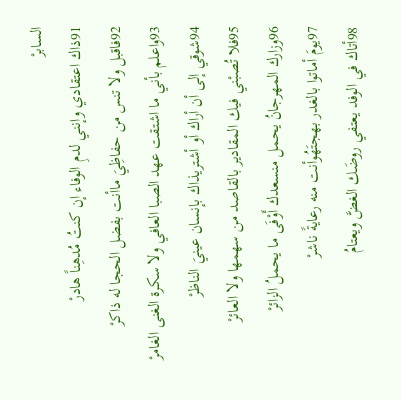السابرْ
91ذاك اعتقادي وإنني لدمِ الوفاء إن كنتُ مُدهِناً هادرْ
92فاقبل ولا تنس من حفاظِيَ ماأنت بفضل الحجا له ذاكرْ
93واعلم بأني ما اشتقت عهد الصبا العافي ولا سكرة الغنى الغامرْ
94شوقي إلى أن أراك أو أشتريذاك بإنسان عينيَ الناظرْ
95فلا تُصبْني فيك المقادير بالقاصد من سهمها ولا العائرْ
96وزارك المهرجانُ يحمل منسعدك أَوْفَى ما يحملُ الزائرْ
97يومَ أماتوا بالغدر بهجتَهُوأنت منه رعايةً ناشرْ
98أتاك في الوفد يعتفي روضَك الغضَّ ويعتامُ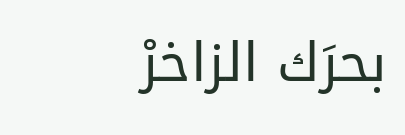بحرَك الزاخرْ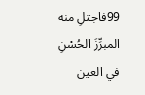99فاجتلِ منه المبرِّزَ الحُسْنِ في العين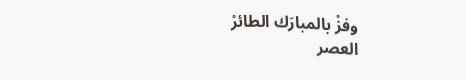وفزْ بالمبارَك الطائرْ
العصر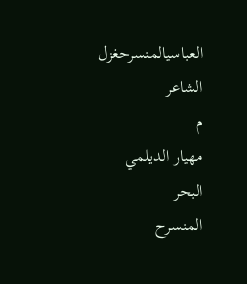العباسيالمنسرحغزل
الشاعر
م
مهيار الديلمي
البحر
المنسرح